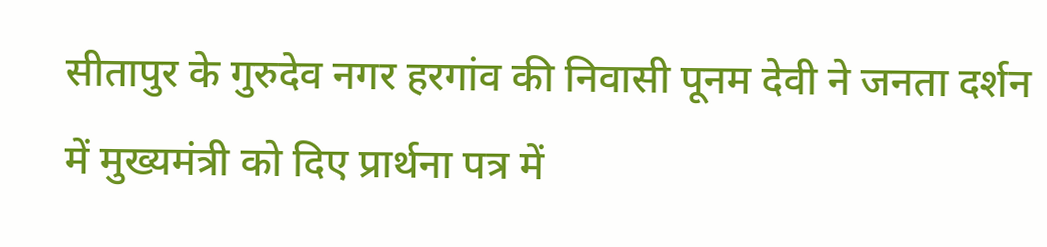सीतापुर के गुरुदेव नगर हरगांव की निवासी पूनम देवी ने जनता दर्शन में मुख्यमंत्री को दिए प्रार्थना पत्र में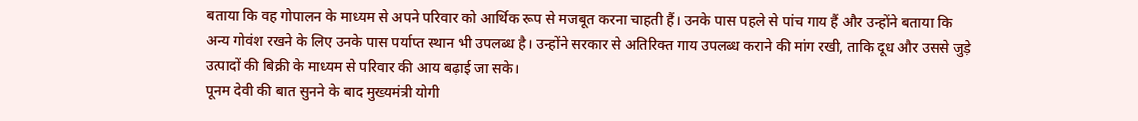बताया कि वह गोपालन के माध्यम से अपने परिवार को आर्थिक रूप से मजबूत करना चाहती हैं। उनके पास पहले से पांच गाय हैं और उन्होंने बताया कि अन्य गोवंश रखने के लिए उनके पास पर्याप्त स्थान भी उपलब्ध है। उन्होंने सरकार से अतिरिक्त गाय उपलब्ध कराने की मांग रखी, ताकि दूध और उससे जुड़े उत्पादों की बिक्री के माध्यम से परिवार की आय बढ़ाई जा सके।
पूनम देवी की बात सुनने के बाद मुख्यमंत्री योगी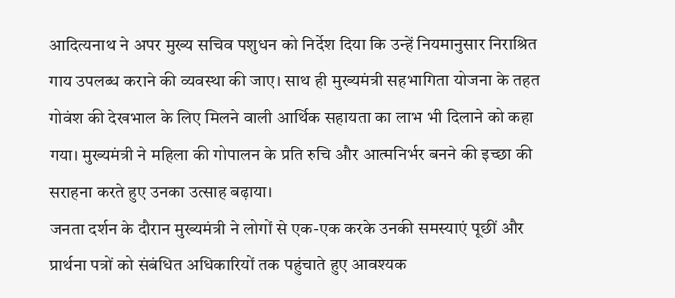आदित्यनाथ ने अपर मुख्य सचिव पशुधन को निर्देश दिया कि उन्हें नियमानुसार निराश्रित गाय उपलब्ध कराने की व्यवस्था की जाए। साथ ही मुख्यमंत्री सहभागिता योजना के तहत गोवंश की देखभाल के लिए मिलने वाली आर्थिक सहायता का लाभ भी दिलाने को कहा गया। मुख्यमंत्री ने महिला की गोपालन के प्रति रुचि और आत्मनिर्भर बनने की इच्छा की सराहना करते हुए उनका उत्साह बढ़ाया।
जनता दर्शन के दौरान मुख्यमंत्री ने लोगों से एक-एक करके उनकी समस्याएं पूछीं और प्रार्थना पत्रों को संबंधित अधिकारियों तक पहुंचाते हुए आवश्यक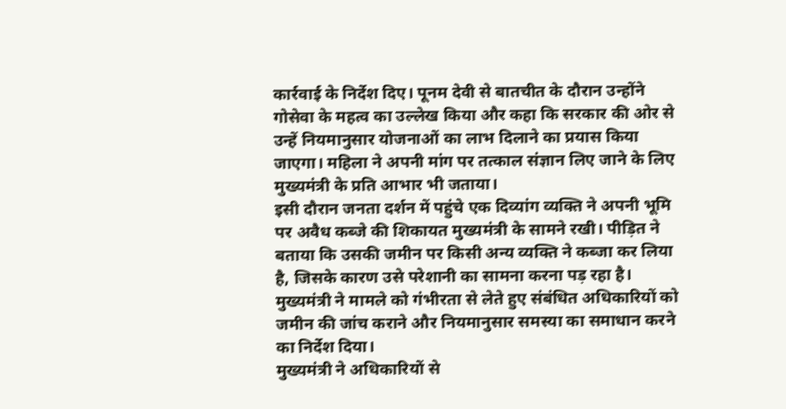कार्रवाई के निर्देश दिए। पूनम देवी से बातचीत के दौरान उन्होंने गोसेवा के महत्व का उल्लेख किया और कहा कि सरकार की ओर से उन्हें नियमानुसार योजनाओं का लाभ दिलाने का प्रयास किया जाएगा। महिला ने अपनी मांग पर तत्काल संज्ञान लिए जाने के लिए मुख्यमंत्री के प्रति आभार भी जताया।
इसी दौरान जनता दर्शन में पहुंचे एक दिव्यांग व्यक्ति ने अपनी भूमि पर अवैध कब्जे की शिकायत मुख्यमंत्री के सामने रखी। पीड़ित ने बताया कि उसकी जमीन पर किसी अन्य व्यक्ति ने कब्जा कर लिया है, जिसके कारण उसे परेशानी का सामना करना पड़ रहा है। मुख्यमंत्री ने मामले को गंभीरता से लेते हुए संबंधित अधिकारियों को जमीन की जांच कराने और नियमानुसार समस्या का समाधान करने का निर्देश दिया।
मुख्यमंत्री ने अधिकारियों से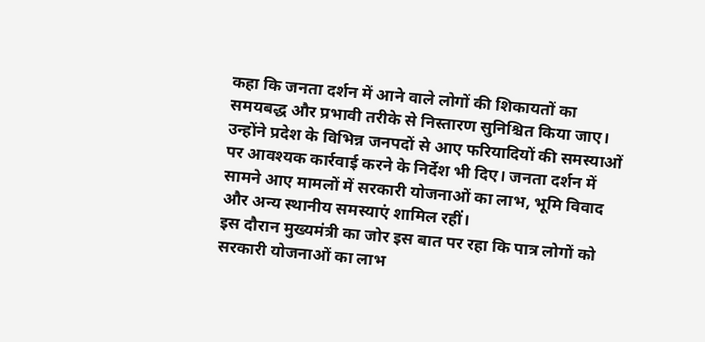कहा कि जनता दर्शन में आने वाले लोगों की शिकायतों का समयबद्ध और प्रभावी तरीके से निस्तारण सुनिश्चित किया जाए। उन्होंने प्रदेश के विभिन्न जनपदों से आए फरियादियों की समस्याओं पर आवश्यक कार्रवाई करने के निर्देश भी दिए। जनता दर्शन में सामने आए मामलों में सरकारी योजनाओं का लाभ, भूमि विवाद और अन्य स्थानीय समस्याएं शामिल रहीं।
इस दौरान मुख्यमंत्री का जोर इस बात पर रहा कि पात्र लोगों को सरकारी योजनाओं का लाभ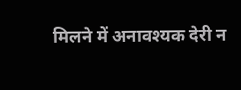मिलने में अनावश्यक देरी न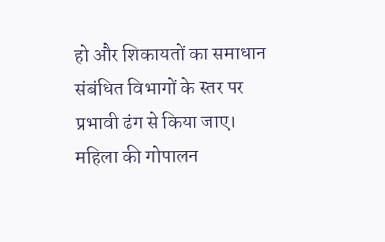हो और शिकायतों का समाधान संबंधित विभागों के स्तर पर प्रभावी ढंग से किया जाए। महिला की गोपालन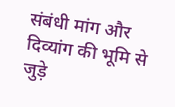संबंधी मांग और दिव्यांग की भूमि से जुड़े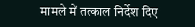मामले में तत्काल निर्देश दिए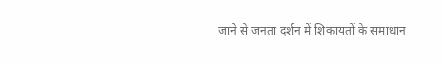जाने से जनता दर्शन में शिकायतों के समाधान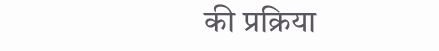की प्रक्रिया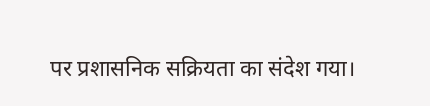पर प्रशासनिक सक्रियता का संदेश गया।